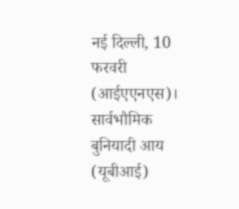नई दिल्ली, 10 फरवरी (आईएएनएस)। सार्वभौमिक बुनियादी आय (यूबीआई)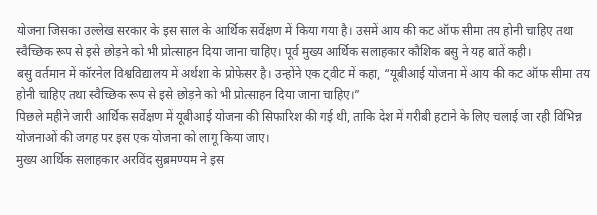योजना जिसका उल्लेख सरकार के इस साल के आर्थिक सर्वेक्षण में किया गया है। उसमें आय की कट ऑफ सीमा तय होनी चाहिए तथा स्वैच्छिक रूप से इसे छोड़ने को भी प्रोत्साहन दिया जाना चाहिए। पूर्व मुख्य आर्थिक सलाहकार कौशिक बसु ने यह बातें कही।
बसु वर्तमान में कॉरनेल विश्वविद्यालय में अर्थशा के प्रोफेसर है। उन्होंने एक ट्वीट में कहा, “यूबीआई योजना में आय की कट ऑफ सीमा तय होनी चाहिए तथा स्वैच्छिक रूप से इसे छोड़ने को भी प्रोत्साहन दिया जाना चाहिए।”
पिछले महीने जारी आर्थिक सर्वेक्षण में यूबीआई योजना की सिफारिश की गई थी, ताकि देश में गरीबी हटाने के लिए चलाई जा रही विभिन्न योजनाओं की जगह पर इस एक योजना को लागू किया जाए।
मुख्य आर्थिक सलाहकार अरविंद सुब्रमण्यम ने इस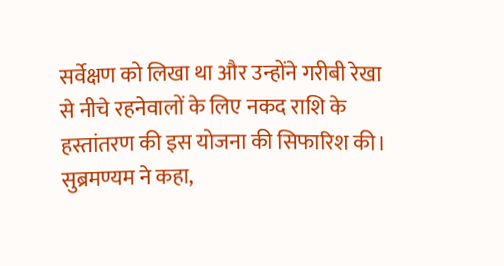सर्वेक्षण को लिखा था और उन्होंने गरीबी रेखा से नीचे रहनेवालों के लिए नकद राशि के हस्तांतरण की इस योजना की सिफारिश की।
सुब्रमण्यम ने कहा,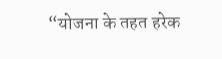“योजना के तहत हरेक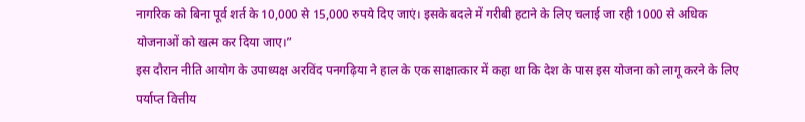नागरिक को बिना पूर्व शर्त के 10,000 से 15,000 रुपये दिए जाएं। इसके बदले में गरीबी हटाने के लिए चलाई जा रही 1000 से अधिक योजनाओं को खत्म कर दिया जाए।”
इस दौरान नीति आयोग के उपाध्यक्ष अरविंद पनगढ़िया ने हाल के एक साक्षात्कार में कहा था कि देश के पास इस योजना को लागू करने के लिए पर्याप्त वित्तीय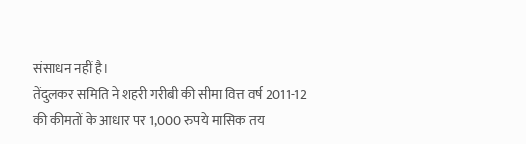संसाधन नहीं है।
तेंदुलकर समिति ने शहरी गरीबी की सीमा वित्त वर्ष 2011-12 की कीमतों के आधार पर 1,000 रुपये मासिक तय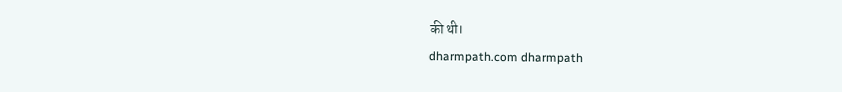की थी।
dharmpath.com dharmpath